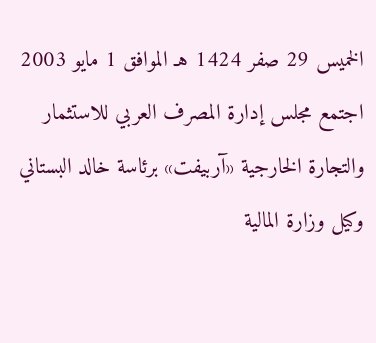الخميس 29 صفر 1424 هـ الموافق 1 مايو 2003 اجتمع مجلس إدارة المصرف العربي للاستثمار والتجارة الخارجية «آربيفت» برئاسة خالد البستاني وكيل وزارة المالية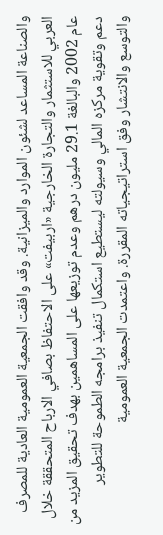والصناعة المساعد لشئون الموارد والميزانية. وقد وافقت الجمعية العمومية العادية للمصرف العربي للاستثمار والتجارة الخارجية «اربيفت» على الاحتفاظ بصافي الارباح المتحققة خلال عام 2002 والبالغة 29.1 مليون درهم وعدم توزيعها على المساهمين بهدف تحقيق المزيد من دعم وتقوية مركزه المالي وسيولته ليستطيع استكمال تنفيذ برامجه الطموحة للتطوير والتوسع والانتشار وفق استراتيجياته المقررة. واعتمدت الجمعية العمومية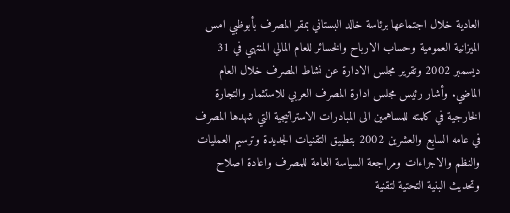العادية خلال اجتماعها برئاسة خالد البستاني بمقر المصرف بأبوظبي امس الميزانية العمومية وحساب الارباح والخسائر للعام المالي المنتهي في 31 ديسمبر 2002 وتقرير مجلس الادارة عن نشاط المصرف خلال العام الماضي. وأشار رئيس مجلس ادارة المصرف العربي للاستثمار والتجارة الخارجية في كلمته للمساهمين الى المبادرات الاستراتيجية التي شهدها المصرف في عامه السابع والعشرين 2002 بتطبيق التقنيات الجديدة وترسيم العمليات والنظم والاجراءات ومراجعة السياسة العامة للمصرف واعادة اصلاح وتحديث البنية التحتية لتقنية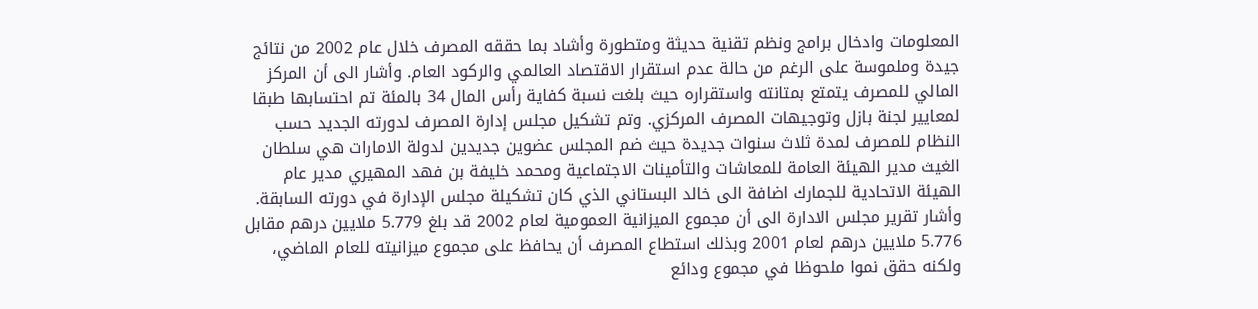المعلومات وادخال برامج ونظم تقنية حديثة ومتطورة وأشاد بما حققه المصرف خلال عام 2002 من نتائج جيدة وملموسة على الرغم من حالة عدم استقرار الاقتصاد العالمي والركود العام. وأشار الى أن المركز المالي للمصرف يتمتع بمتانته واستقراره حيث بلغت نسبة كفاية رأس المال 34 بالمئة تم احتسابها طبقا لمعايير لجنة بازل وتوجيهات المصرف المركزي. وتم تشكيل مجلس إدارة المصرف لدورته الجديد حسب النظام للمصرف لمدة ثلاث سنوات جديدة حيث ضم المجلس عضوين جديدين لدولة الامارات هي سلطان الغيث مدير الهيئة العامة للمعاشات والتأمينات الاجتماعية ومحمد خليفة بن فهد المهيري مدير عام الهيئة الاتحادية للجمارك اضافة الى خالد البستاني الذي كان تشكيلة مجلس الإدارة في دورته السابقة. وأشار تقرير مجلس الادارة الى أن مجموع الميزانية العمومية لعام 2002 قد بلغ 5.779 ملايين درهم مقابل 5.776 ملايين درهم لعام 2001 وبذلك استطاع المصرف أن يحافظ على مجموع ميزانيته للعام الماضي، ولكنه حقق نموا ملحوظا في مجموع ودائع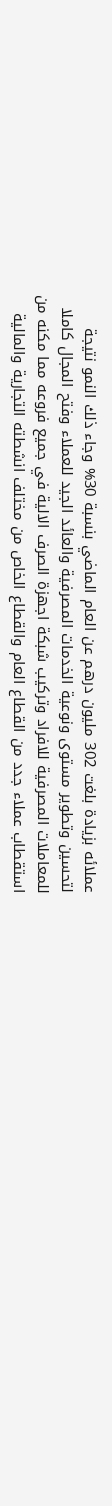عملائه بزيادة بلغت 302 مليون درهم عن العام الماضي بنسبة 30% وجاء ذلك النمو نتيجة لتحسين وتطوير مستوى ونوعية الخدمات المصرفية والعائد الجيد للعملاء وفتح المجال كاملا للمعاملات المصرفية للافراد وتركيب شبكة اجهزة الصرف الالية في جميع فروعه مما مكنه من استقطاب عملاء جدد من القطاع العام والقطاع الخاص من مختلف انشطته التجارية والمالية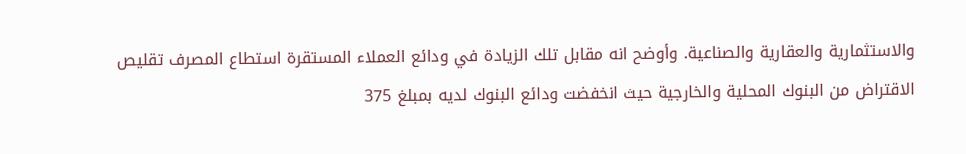والاستثمارية والعقارية والصناعية. وأوضح انه مقابل تلك الزيادة في ودائع العملاء المستقرة استطاع المصرف تقليص الاقتراض من البنوك المحلية والخارجية حيث انخفضت ودائع البنوك لديه بمبلغ 375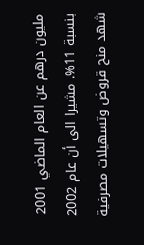مليون درهم عن العام الماضي 2001 بنسبة 11%. مشيرا الى أن عام 2002 شهد منح قروض وتسهيلات مصرفية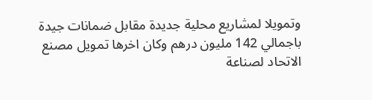وتمويلا لمشاريع محلية جديدة مقابل ضمانات جيدة باجمالي 142 مليون درهم وكان اخرها تمويل مصنع الاتحاد لصناعة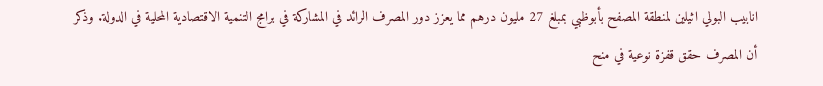انابيب البولي اثيلين لمنطقة المصفح بأبوظبي بمبلغ 27 مليون درهم مما يعزز دور المصرف الرائد في المشاركة في برامج التنمية الاقتصادية المحلية في الدولة. وذكر أن المصرف حقق قفزة نوعية في منح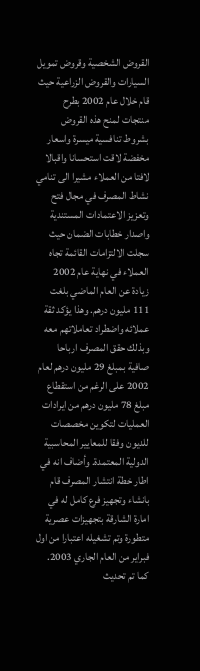القروض الشخصية وقروض تمويل السيارات والقروض الزراعية حيث قام خلال عام 2002 بطرح منتجات لمنح هذه القروض بشروط تنافسية ميسرة واسعار مخفضة لاقت استحسانا واقبالا لافتا من العملاء مشيرا الى تنامي نشاط المصرف في مجال فتح وتعزيز الاعتمادات المستندية واصدار خطابات الضمان حيث سجلت الالتزامات القائمة تجاه العملاء في نهاية عام 2002 زيادة عن العام الماضي بلغت 111 مليون درهم. وهذا يؤكد ثقة عملائه واضطراد تعاملاتهم معه وبذلك حقق المصرف ارباحا صافية بمبلغ 29 مليون درهم لعام 2002 على الرغم من استقطاع مبلغ 78 مليون درهم من ايرادات العمليات لتكوين مخصصات للديون وفقا للمعايير المحاسبية الدولية المعتمدة. وأضاف انه في اطار خطة انتشار المصرف قام بانشاء وتجهيز فرع كامل له في امارة الشارقة بتجهيزات عصرية متطورة وتم تشغيله اعتبارا من اول فبراير من العام الجاري 2003. كما تم تحديث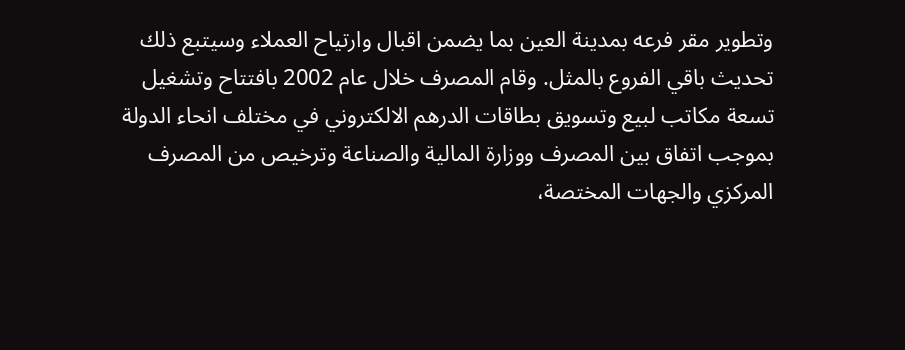وتطوير مقر فرعه بمدينة العين بما يضمن اقبال وارتياح العملاء وسيتبع ذلك تحديث باقي الفروع بالمثل. وقام المصرف خلال عام 2002 بافتتاح وتشغيل تسعة مكاتب لبيع وتسويق بطاقات الدرهم الالكتروني في مختلف انحاء الدولة بموجب اتفاق بين المصرف ووزارة المالية والصناعة وترخيص من المصرف المركزي والجهات المختصة،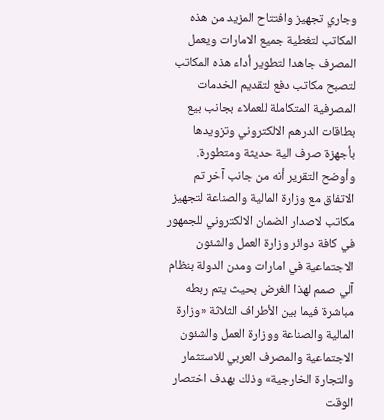وجاري تجهيز وافتتاح المزيد من هذه المكاتب لتغطية جميع الامارات ويعمل المصرف جاهدا لتطوير أداء هذه المكاتب لتصبح مكاتب دفع لتقديم الخدمات المصرفية المتكاملة للعملاء بجانب بيع بطاقات الدرهم الالكتروني وتزويدها بأجهزة صرف الية حديثة ومتطورة. وأوضح التقرير أنه من جانب آخر تم الاتفاق مع وزارة المالية والصناعة لتجهيز مكاتب لاصدار الضمان الالكتروني للجمهور في كافة دوائر وزارة العمل والشئون الاجتماعية في امارات ومدن الدولة بنظام آلي صمم لهذا الغرض بحيث يتم ربطه مباشرة فيما بين الأطراف الثلاثة «وزارة المالية والصناعة ووزارة العمل والشئون الاجتماعية والمصرف العربي للاستثمار والتجارة الخارجية» وذلك بهدف اختصار الوقت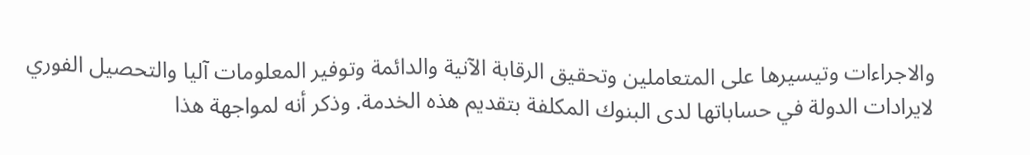والاجراءات وتيسيرها على المتعاملين وتحقيق الرقابة الآنية والدائمة وتوفير المعلومات آليا والتحصيل الفوري لايرادات الدولة في حساباتها لدى البنوك المكلفة بتقديم هذه الخدمة. وذكر أنه لمواجهة هذا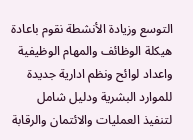التوسع وزيادة الأنشطة نقوم باعادة هيكلة الوظائف والمهام الوظيفية واعداد لوائح ونظم ادارية جديدة للموارد البشرية ودليل شامل لتنفيذ العمليات والائتمان والرقابة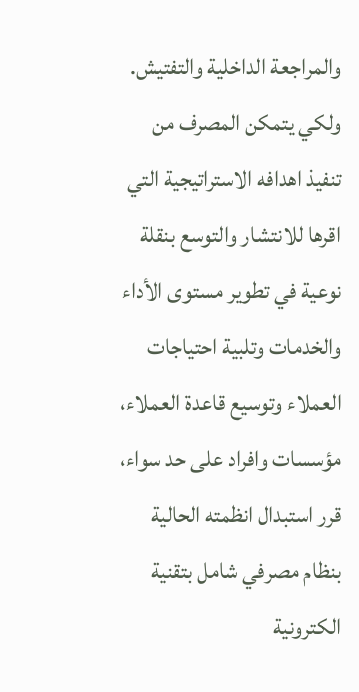والمراجعة الداخلية والتفتيش. ولكي يتمكن المصرف من تنفيذ اهدافه الاستراتيجية التي اقرها للانتشار والتوسع بنقلة نوعية في تطوير مستوى الأداء والخدمات وتلبية احتياجات العملاء وتوسيع قاعدة العملاء، مؤسسات وافراد على حد سواء، قرر استبدال انظمته الحالية بنظام مصرفي شامل بتقنية الكترونية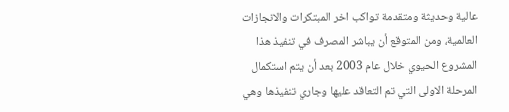عالية وحديثة ومتقدمة تواكب اخر المبتكرات والانجازات العالمية، ومن المتوقع أن يباشر المصرف في تنفيذ هذا المشروع الحيوي خلال عام 2003 بعد أن يتم استكمال المرحلة الاولى التي تم التعاقد عليها وجاري تنفيذها وهي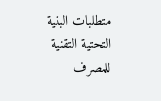متطلبات البنية التحتية التقنية للمصرف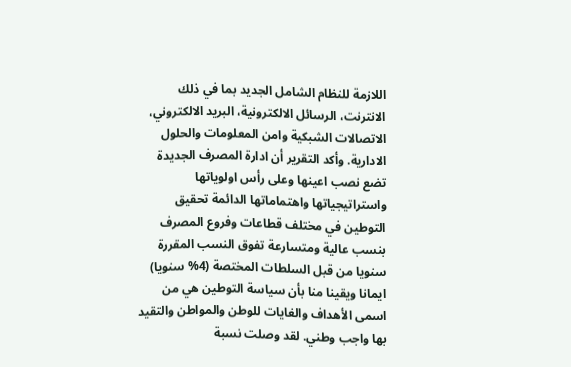اللازمة للنظام الشامل الجديد بما في ذلك الانترنت، الرسائل الالكترونية، البريد الالكتروني، الاتصالات الشبكية وامن المعلومات والحلول الادارية. وأكد التقرير أن ادارة المصرف الجديدة تضع نصب اعينها وعلى رأس اولوياتها واستراتيجياتها واهتماماتها الدائمة تحقيق التوطين في مختلف قطاعات وفروع المصرف بنسب عالية ومتسارعة تفوق النسب المقررة سنويا من قبل السلطات المختصة (4% سنويا) ايمانا ويقينا منا بأن سياسة التوطين هي من اسمى الأهداف والغايات للوطن والمواطن والتقيد بها واجب وطني. لقد وصلت نسبة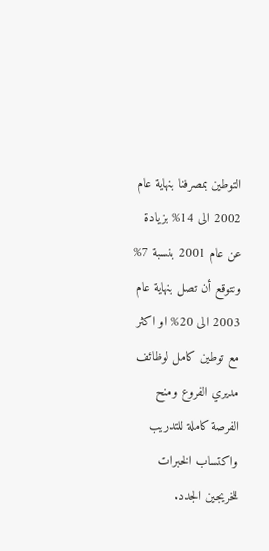التوطين بمصرفنا بنهاية عام 2002 الى 14% بزيادة عن عام 2001 بنسبة 7% ونتوقع أن تصل بنهاية عام 2003 الى 20% او اكثر مع توطين كامل لوظائف مديري الفروع ومنح الفرصة كاملة للتدريب واكتساب الخبرات للخريجين الجدد.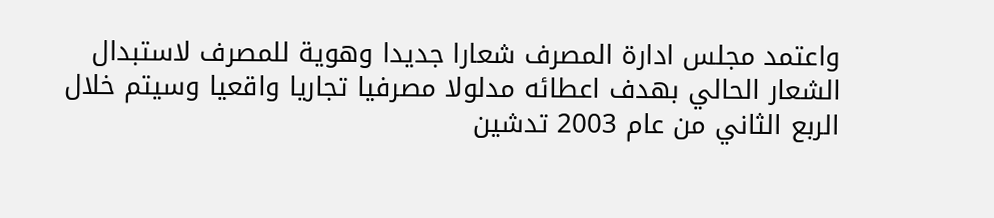واعتمد مجلس ادارة المصرف شعارا جديدا وهوية للمصرف لاستبدال الشعار الحالي بهدف اعطائه مدلولا مصرفيا تجاريا واقعيا وسيتم خلال الربع الثاني من عام 2003 تدشين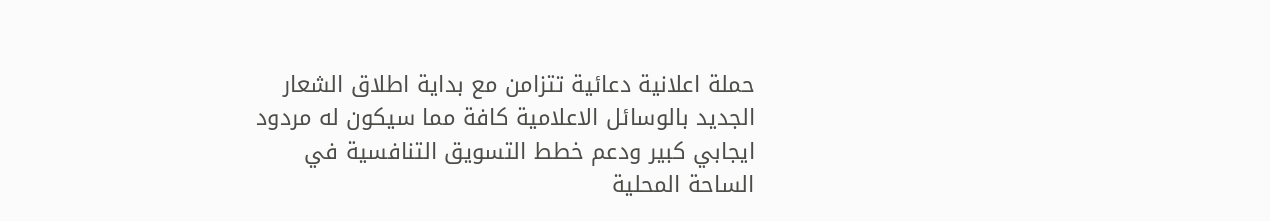حملة اعلانية دعائية تتزامن مع بداية اطلاق الشعار الجديد بالوسائل الاعلامية كافة مما سيكون له مردود ايجابي كبير ودعم خطط التسويق التنافسية في الساحة المحلية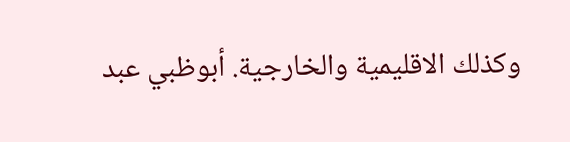وكذلك الاقليمية والخارجية. أبوظبي عبد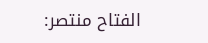الفتاح منتصر: